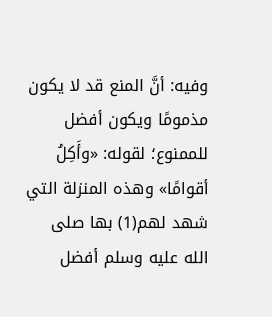وفيه: أنَّ المنع قد لا يكون مذمومًا ويكون أفضل للممنوع؛ لقوله: «وأَكِلُ أقوامًا» وهذه المنزلة التي شهد لهم(1) بها صلى الله عليه وسلم أفضل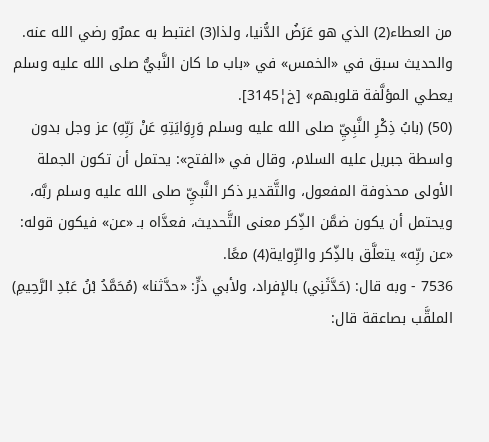من العطاء(2) الذي هو عَرَضُ الدُّنيا، ولذا(3) اغتبط به عمرٌو رضي الله عنه.
والحديث سبق في «الخمس» في «باب ما كان النَّبيُّ صلى الله عليه وسلم يعطي المؤلَّفة قلوبهم» [خ¦3145].
(50) (بابُ ذِكْرِ النَّبِيِّ صلى الله عليه وسلم وَرِوَايَتِهِ عَنْ رَبِّهِ) عز وجل بدون واسطة جبريل عليه السلام، وقال في «الفتح»: يحتمل أن تكون الجملة الأولى محذوفة المفعول، والتَّقدير ذكر النَّبيِّ صلى الله عليه وسلم ربَّه، ويحتمل أن يكون ضمَّن الذِّكر معنى التَّحديث، فعدَّاه بـ «عن» فيكون قوله: «عن ربِّه» يتعلَّق بالذِّكر والرِّواية(4) معًا.
7536 - وبه قال: (حَدَّثَنِي) بالإفراد، ولأبي ذرٍّ: «حدَّثنا» (مُحَمَّدُ بْنُ عَبْدِ الرَّحِيمِ) الملقَّب بصاعقة قال: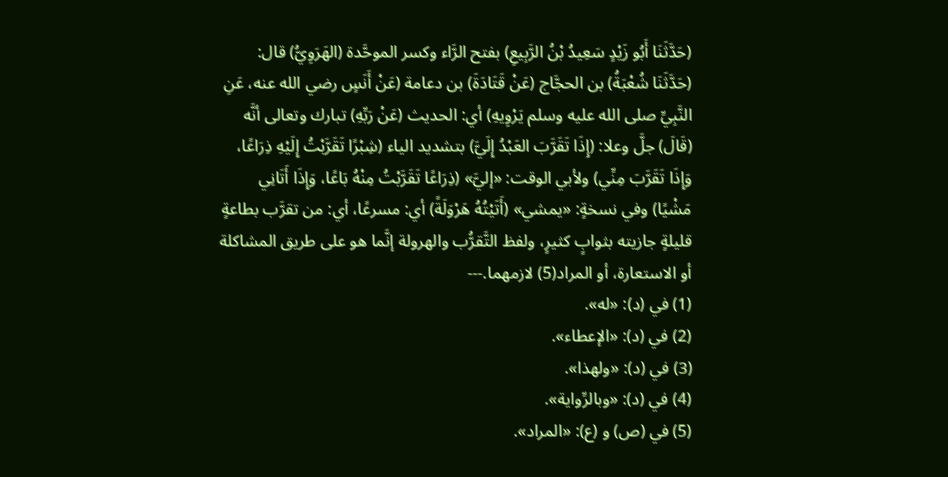(حَدَّثَنَا أَبُو زَيْدٍ سَعِيدُ بْنُ الرَّبِيعِ) بفتح الرَّاء وكسر الموحَّدة (الهَرَوِيُّ) قال: (حَدَّثَنَا شُعْبَةُ) بن الحجَّاج (عَنْ قَتَادَةَ) بن دعامة (عَنْ أَنَسٍ رضي الله عنه، عَنِ النَّبِيِّ صلى الله عليه وسلم يَرْوِيهِ) أي: الحديث (عَنْ رَبِّهِ) تبارك وتعالى أنَّه (قَالَ) جلَّ وعلا: (إِذَا تَقَرَّبَ العَبْدُ إِلَيَّ) بتشديد الياء (شِبْرًا تَقَرَّبْتُ إِلَيْهِ ذِرَاعًا، وَإِذَا تَقَرَّبَ مِنِّي) ولأبي الوقت: «إليَّ» (ذِرَاعًا تَقَرَّبْتُ مِنْهُ بَاعًا، وَإِذَا أَتَانِي مَشْيًا) وفي نسخةٍ: «يمشي» (أَتَيْتُهُ هَرْوَلَةً) أي: مسرعًا، أي: من تقرَّب بطاعةٍ قليلةٍ جازيته بثوابٍ كثيرٍ، ولفظ التَّقرُّب والهرولة إنَّما هو على طريق المشاكلة أو الاستعارة، أو المراد(5) لازمهما.---
(1) في (د): «له».
(2) في (د): «الإعطاء».
(3) في (د): «ولهذا».
(4) في (د): «وبالرِّواية».
(5) في (ص) و (ع): «المراد».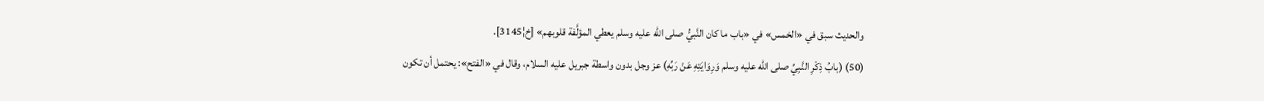والحديث سبق في «الخمس» في «باب ما كان النَّبيُّ صلى الله عليه وسلم يعطي المؤلَّفة قلوبهم» [خ¦3145].
(50) (بابُ ذِكْرِ النَّبِيِّ صلى الله عليه وسلم وَرِوَايَتِهِ عَنْ رَبِّهِ) عز وجل بدون واسطة جبريل عليه السلام، وقال في «الفتح»: يحتمل أن تكون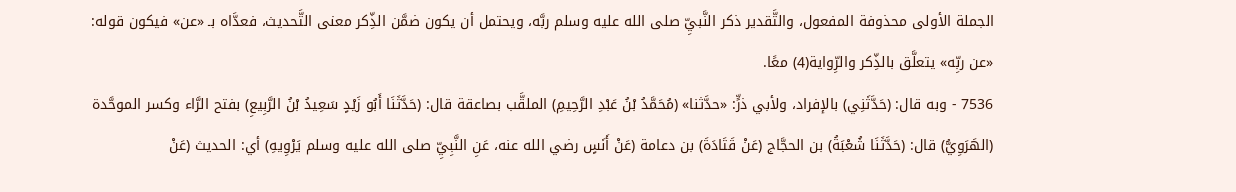الجملة الأولى محذوفة المفعول، والتَّقدير ذكر النَّبيِّ صلى الله عليه وسلم ربَّه، ويحتمل أن يكون ضمَّن الذِّكر معنى التَّحديث، فعدَّاه بـ «عن» فيكون قوله: «عن ربِّه» يتعلَّق بالذِّكر والرِّواية(4) معًا.
7536 - وبه قال: (حَدَّثَنِي) بالإفراد، ولأبي ذرٍّ: «حدَّثنا» (مُحَمَّدُ بْنُ عَبْدِ الرَّحِيمِ) الملقَّب بصاعقة قال: (حَدَّثَنَا أَبُو زَيْدٍ سَعِيدُ بْنُ الرَّبِيعِ) بفتح الرَّاء وكسر الموحَّدة (الهَرَوِيُّ) قال: (حَدَّثَنَا شُعْبَةُ) بن الحجَّاج (عَنْ قَتَادَةَ) بن دعامة (عَنْ أَنَسٍ رضي الله عنه، عَنِ النَّبِيِّ صلى الله عليه وسلم يَرْوِيهِ) أي: الحديث (عَنْ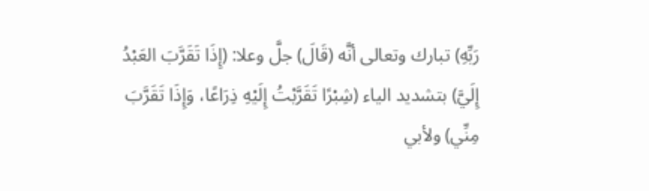رَبِّهِ) تبارك وتعالى أنَّه (قَالَ) جلَّ وعلا: (إِذَا تَقَرَّبَ العَبْدُ إِلَيَّ) بتشديد الياء (شِبْرًا تَقَرَّبْتُ إِلَيْهِ ذِرَاعًا، وَإِذَا تَقَرَّبَ مِنِّي) ولأبي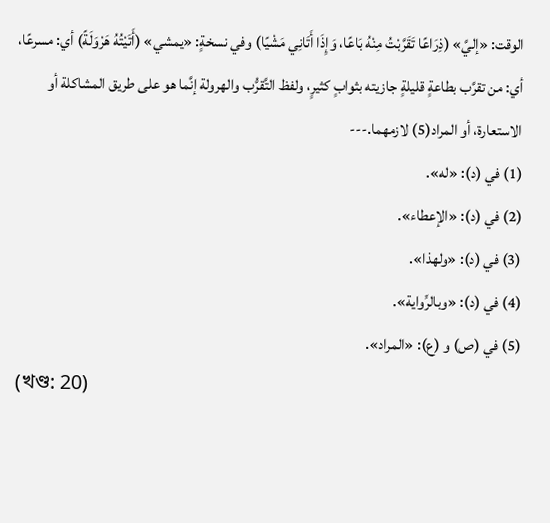الوقت: «إليَّ» (ذِرَاعًا تَقَرَّبْتُ مِنْهُ بَاعًا، وَإِذَا أَتَانِي مَشْيًا) وفي نسخةٍ: «يمشي» (أَتَيْتُهُ هَرْوَلَةً) أي: مسرعًا، أي: من تقرَّب بطاعةٍ قليلةٍ جازيته بثوابٍ كثيرٍ، ولفظ التَّقرُّب والهرولة إنَّما هو على طريق المشاكلة أو الاستعارة، أو المراد(5) لازمهما.---
(1) في (د): «له».
(2) في (د): «الإعطاء».
(3) في (د): «ولهذا».
(4) في (د): «وبالرِّواية».
(5) في (ص) و (ع): «المراد».
(খণ্ড: 20)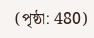(পৃষ্ঠা: 480)